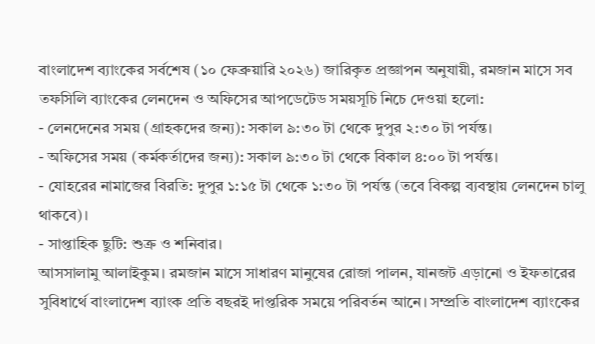বাংলাদেশ ব্যাংকের সর্বশেষ (১০ ফেব্রুয়ারি ২০২৬) জারিকৃত প্রজ্ঞাপন অনুযায়ী, রমজান মাসে সব তফসিলি ব্যাংকের লেনদেন ও অফিসের আপডেটেড সময়সূচি নিচে দেওয়া হলো:
- লেনদেনের সময় (গ্রাহকদের জন্য): সকাল ৯:৩০ টা থেকে দুপুর ২:৩০ টা পর্যন্ত।
- অফিসের সময় (কর্মকর্তাদের জন্য): সকাল ৯:৩০ টা থেকে বিকাল ৪:০০ টা পর্যন্ত।
- যোহরের নামাজের বিরতি: দুপুর ১:১৫ টা থেকে ১:৩০ টা পর্যন্ত (তবে বিকল্প ব্যবস্থায় লেনদেন চালু থাকবে)।
- সাপ্তাহিক ছুটি: শুক্র ও শনিবার।
আসসালামু আলাইকুম। রমজান মাসে সাধারণ মানুষের রোজা পালন, যানজট এড়ানো ও ইফতারের সুবিধার্থে বাংলাদেশ ব্যাংক প্রতি বছরই দাপ্তরিক সময়ে পরিবর্তন আনে। সম্প্রতি বাংলাদেশ ব্যাংকের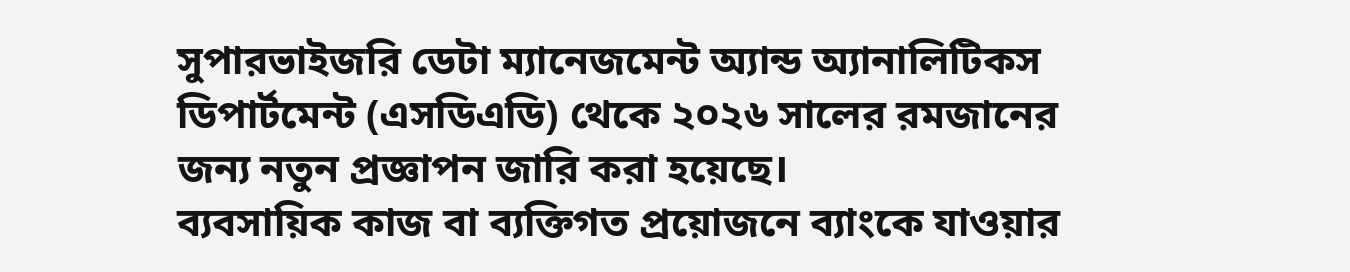সুপারভাইজরি ডেটা ম্যানেজমেন্ট অ্যান্ড অ্যানালিটিকস ডিপার্টমেন্ট (এসডিএডি) থেকে ২০২৬ সালের রমজানের জন্য নতুন প্রজ্ঞাপন জারি করা হয়েছে।
ব্যবসায়িক কাজ বা ব্যক্তিগত প্রয়োজনে ব্যাংকে যাওয়ার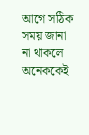আগে সঠিক সময় জানা না থাকলে অনেককেই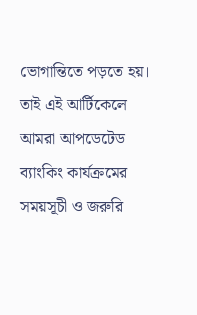ভোগান্তিতে পড়তে হয়। তাই এই আর্টিকেলে আমরা আপডেটেড ব্যাংকিং কার্যক্রমের সময়সূচী ও জরুরি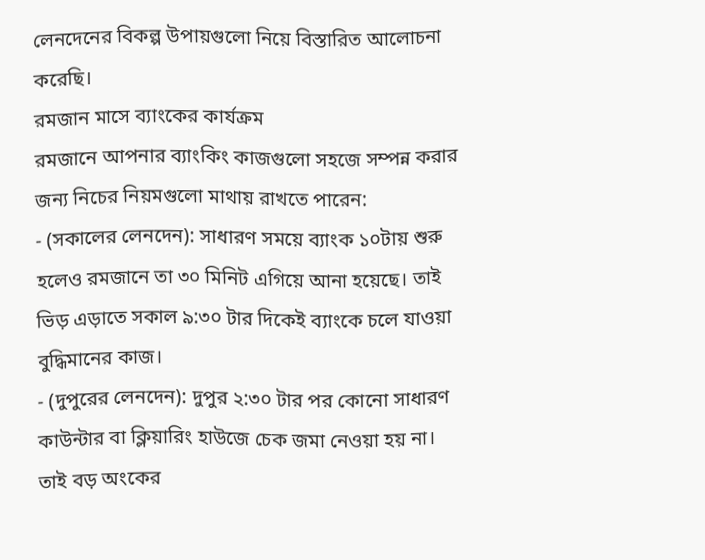লেনদেনের বিকল্প উপায়গুলো নিয়ে বিস্তারিত আলোচনা করেছি।
রমজান মাসে ব্যাংকের কার্যক্রম
রমজানে আপনার ব্যাংকিং কাজগুলো সহজে সম্পন্ন করার জন্য নিচের নিয়মগুলো মাথায় রাখতে পারেন:
- (সকালের লেনদেন): সাধারণ সময়ে ব্যাংক ১০টায় শুরু হলেও রমজানে তা ৩০ মিনিট এগিয়ে আনা হয়েছে। তাই ভিড় এড়াতে সকাল ৯:৩০ টার দিকেই ব্যাংকে চলে যাওয়া বুদ্ধিমানের কাজ।
- (দুপুরের লেনদেন): দুপুর ২:৩০ টার পর কোনো সাধারণ কাউন্টার বা ক্লিয়ারিং হাউজে চেক জমা নেওয়া হয় না। তাই বড় অংকের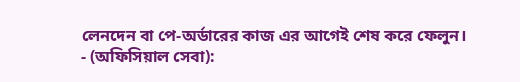লেনদেন বা পে-অর্ডারের কাজ এর আগেই শেষ করে ফেলুন।
- (অফিসিয়াল সেবা):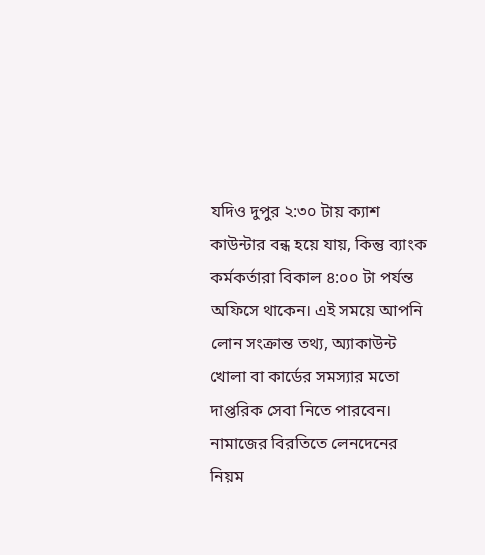যদিও দুপুর ২:৩০ টায় ক্যাশ কাউন্টার বন্ধ হয়ে যায়, কিন্তু ব্যাংক কর্মকর্তারা বিকাল ৪:০০ টা পর্যন্ত অফিসে থাকেন। এই সময়ে আপনি লোন সংক্রান্ত তথ্য, অ্যাকাউন্ট খোলা বা কার্ডের সমস্যার মতো দাপ্তরিক সেবা নিতে পারবেন।
নামাজের বিরতিতে লেনদেনের নিয়ম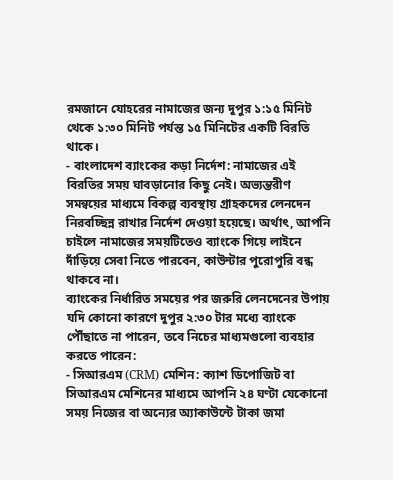রমজানে যোহরের নামাজের জন্য দুপুর ১:১৫ মিনিট থেকে ১:৩০ মিনিট পর্যন্ত ১৫ মিনিটের একটি বিরতি থাকে।
- বাংলাদেশ ব্যাংকের কড়া নির্দেশ: নামাজের এই বিরতির সময় ঘাবড়ানোর কিছু নেই। অভ্যন্তরীণ সমন্বয়ের মাধ্যমে বিকল্প ব্যবস্থায় গ্রাহকদের লেনদেন নিরবচ্ছিন্ন রাখার নির্দেশ দেওয়া হয়েছে। অর্থাৎ, আপনি চাইলে নামাজের সময়টিতেও ব্যাংকে গিয়ে লাইনে দাঁড়িয়ে সেবা নিতে পারবেন, কাউন্টার পুরোপুরি বন্ধ থাকবে না।
ব্যাংকের নির্ধারিত সময়ের পর জরুরি লেনদেনের উপায়
যদি কোনো কারণে দুপুর ২:৩০ টার মধ্যে ব্যাংকে পৌঁছাতে না পারেন, তবে নিচের মাধ্যমগুলো ব্যবহার করতে পারেন:
- সিআরএম (CRM) মেশিন: ক্যাশ ডিপোজিট বা সিআরএম মেশিনের মাধ্যমে আপনি ২৪ ঘণ্টা যেকোনো সময় নিজের বা অন্যের অ্যাকাউন্টে টাকা জমা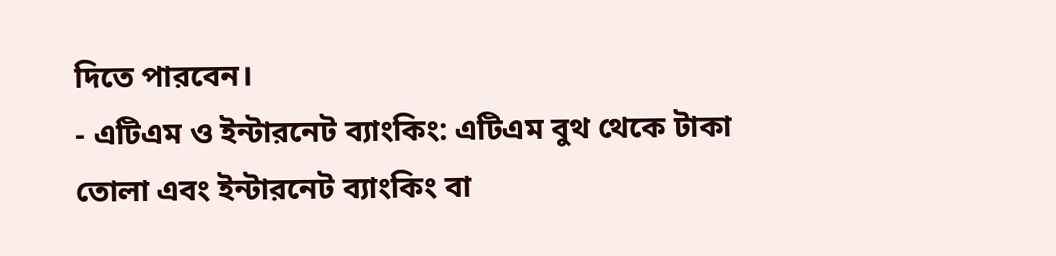দিতে পারবেন।
- এটিএম ও ইন্টারনেট ব্যাংকিং: এটিএম বুথ থেকে টাকা তোলা এবং ইন্টারনেট ব্যাংকিং বা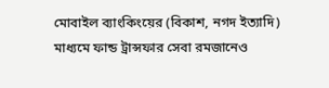মোবাইল ব্যাংকিংয়ের (বিকাশ, নগদ ইত্যাদি) মাধ্যমে ফান্ড ট্রান্সফার সেবা রমজানেও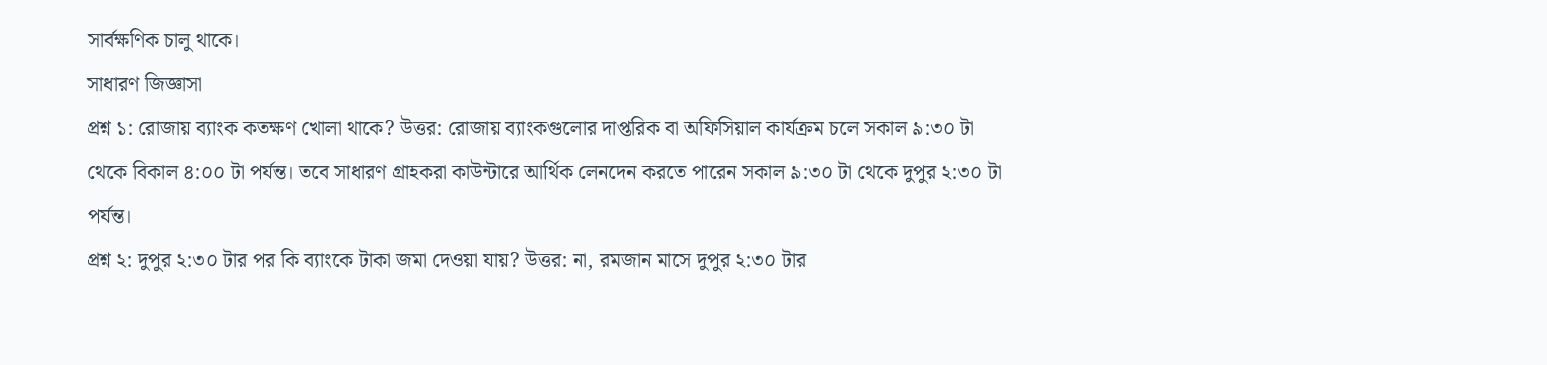সার্বক্ষণিক চালু থাকে।
সাধারণ জিজ্ঞাসা
প্রশ্ন ১: রোজায় ব্যাংক কতক্ষণ খোলা থাকে? উত্তর: রোজায় ব্যাংকগুলোর দাপ্তরিক বা অফিসিয়াল কার্যক্রম চলে সকাল ৯:৩০ টা থেকে বিকাল ৪:০০ টা পর্যন্ত। তবে সাধারণ গ্রাহকরা কাউন্টারে আর্থিক লেনদেন করতে পারেন সকাল ৯:৩০ টা থেকে দুপুর ২:৩০ টা পর্যন্ত।
প্রশ্ন ২: দুপুর ২:৩০ টার পর কি ব্যাংকে টাকা জমা দেওয়া যায়? উত্তর: না, রমজান মাসে দুপুর ২:৩০ টার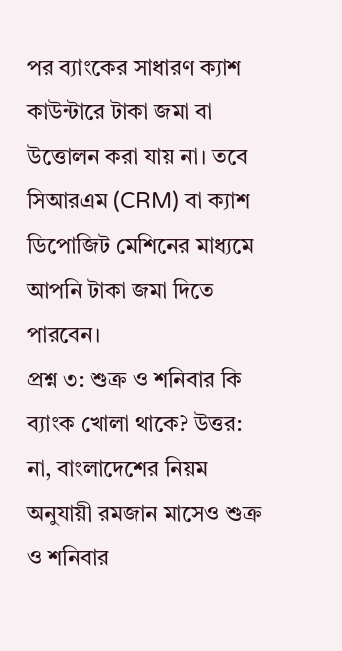পর ব্যাংকের সাধারণ ক্যাশ কাউন্টারে টাকা জমা বা উত্তোলন করা যায় না। তবে সিআরএম (CRM) বা ক্যাশ ডিপোজিট মেশিনের মাধ্যমে আপনি টাকা জমা দিতে পারবেন।
প্রশ্ন ৩: শুক্র ও শনিবার কি ব্যাংক খোলা থাকে? উত্তর: না, বাংলাদেশের নিয়ম অনুযায়ী রমজান মাসেও শুক্র ও শনিবার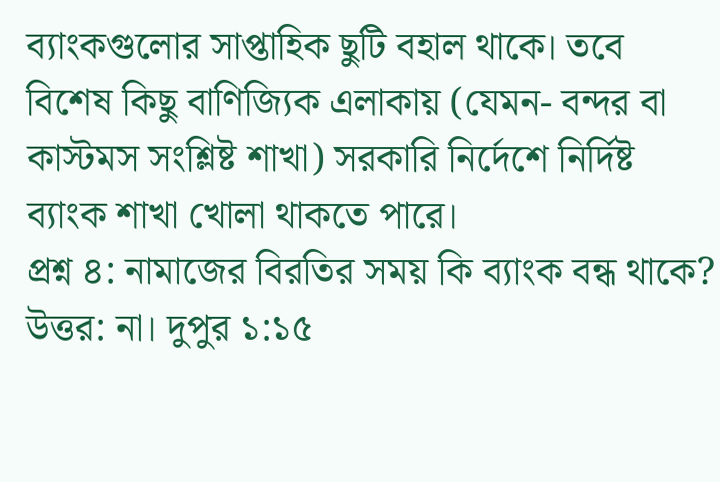ব্যাংকগুলোর সাপ্তাহিক ছুটি বহাল থাকে। তবে বিশেষ কিছু বাণিজ্যিক এলাকায় (যেমন- বন্দর বা কাস্টমস সংশ্লিষ্ট শাখা) সরকারি নির্দেশে নির্দিষ্ট ব্যাংক শাখা খোলা থাকতে পারে।
প্রশ্ন ৪: নামাজের বিরতির সময় কি ব্যাংক বন্ধ থাকে? উত্তর: না। দুপুর ১:১৫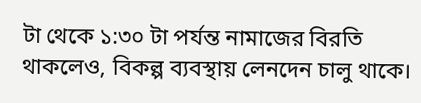টা থেকে ১:৩০ টা পর্যন্ত নামাজের বিরতি থাকলেও, বিকল্প ব্যবস্থায় লেনদেন চালু থাকে।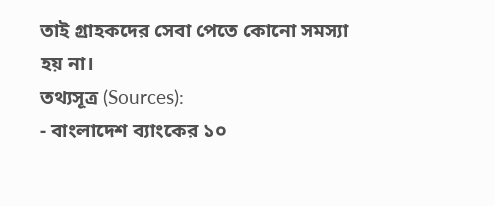তাই গ্রাহকদের সেবা পেতে কোনো সমস্যা হয় না।
তথ্যসূত্র (Sources):
- বাংলাদেশ ব্যাংকের ১০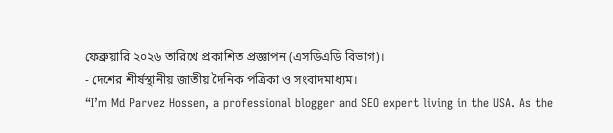ফেব্রুয়ারি ২০২৬ তারিখে প্রকাশিত প্রজ্ঞাপন (এসডিএডি বিভাগ)।
- দেশের শীর্ষস্থানীয় জাতীয় দৈনিক পত্রিকা ও সংবাদমাধ্যম।
“I’m Md Parvez Hossen, a professional blogger and SEO expert living in the USA. As the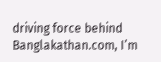driving force behind Banglakathan.com, I’m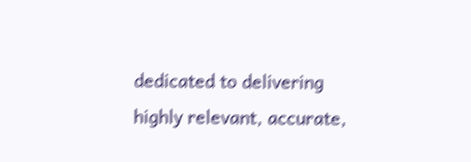dedicated to delivering highly relevant, accurate,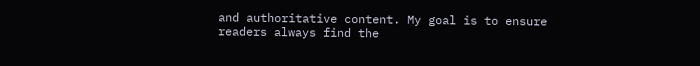and authoritative content. My goal is to ensure readers always find the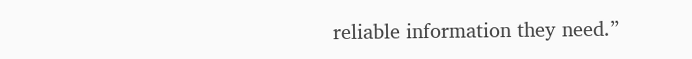reliable information they need.”